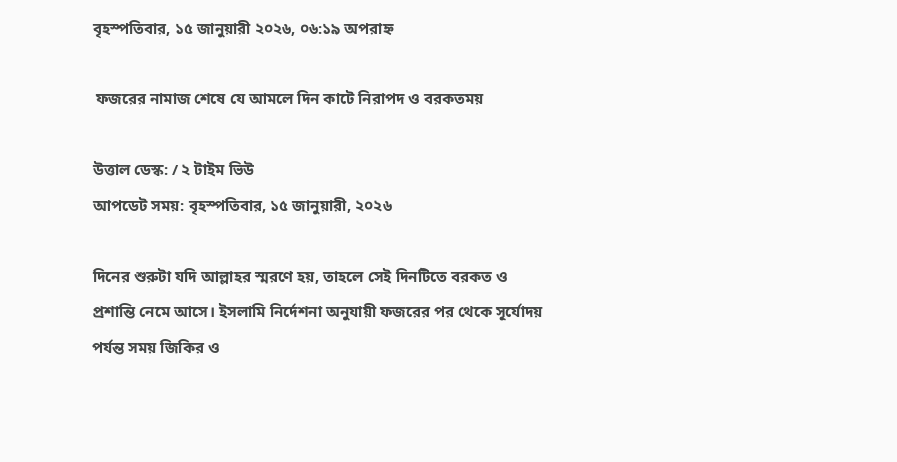বৃহস্পতিবার, ১৫ জানুয়ারী ২০২৬, ০৬:১৯ অপরাহ্ন

 ফজরের নামাজ শেষে যে আমলে দিন কাটে নিরাপদ ও বরকতময়

উত্তাল ডেস্ক: / ২ টাইম ভিউ
আপডেট সময়: বৃহস্পতিবার, ১৫ জানুয়ারী, ২০২৬

দিনের শুরুটা যদি আল্লাহর স্মরণে হয়, তাহলে সেই দিনটিতে বরকত ও প্রশান্তি নেমে আসে। ইসলামি নির্দেশনা অনুযায়ী ফজরের পর থেকে সূর্যোদয় পর্যন্ত সময় জিকির ও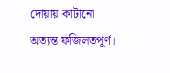দোয়ায় কাটানো অত্যন্ত ফজিলতপূর্ণ।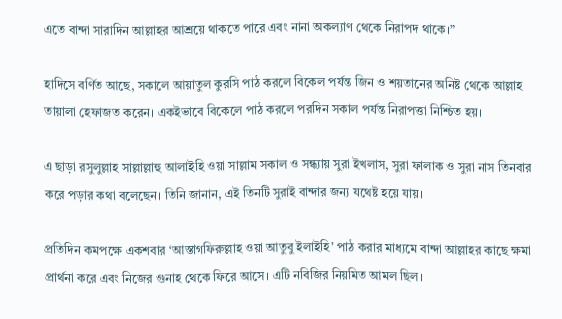এতে বান্দা সারাদিন আল্লাহর আশ্রয়ে থাকতে পারে এবং নানা অকল্যাণ থেকে নিরাপদ থাকে।”

হাদিসে বর্ণিত আছে, সকালে আয়াতুল কুরসি পাঠ করলে বিকেল পর্যন্ত জিন ও শয়তানের অনিষ্ট থেকে আল্লাহ তায়ালা হেফাজত করেন। একইভাবে বিকেলে পাঠ করলে পরদিন সকাল পর্যন্ত নিরাপত্তা নিশ্চিত হয়।

এ ছাড়া রসুলুল্লাহ সাল্লাল্লাহু আলাইহি ওয়া সাল্লাম সকাল ও সন্ধ্যায় সুরা ইখলাস, সুরা ফালাক ও সুরা নাস তিনবার করে পড়ার কথা বলেছেন। তিনি জানান, এই তিনটি সুরাই বান্দার জন্য যথেষ্ট হয়ে যায়।

প্রতিদিন কমপক্ষে একশবার ‘আস্তাগফিরুল্লাহ ওয়া আতুবু ইলাইহি’ পাঠ করার মাধ্যমে বান্দা আল্লাহর কাছে ক্ষমা প্রার্থনা করে এবং নিজের গুনাহ থেকে ফিরে আসে। এটি নবিজির নিয়মিত আমল ছিল।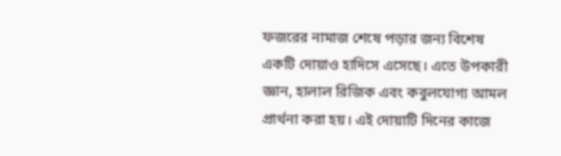ফজরের নামাজ শেষে পড়ার জন্য বিশেষ একটি দোয়াও হাদিসে এসেছে। এতে উপকারী জ্ঞান, হালাল রিজিক এবং কবুলযোগ্য আমল প্রার্থনা করা হয়। এই দোয়াটি দিনের কাজে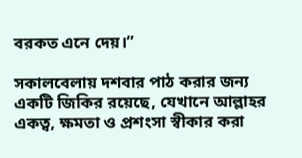বরকত এনে দেয়।”

সকালবেলায় দশবার পাঠ করার জন্য একটি জিকির রয়েছে, যেখানে আল্লাহর একত্ব, ক্ষমতা ও প্রশংসা স্বীকার করা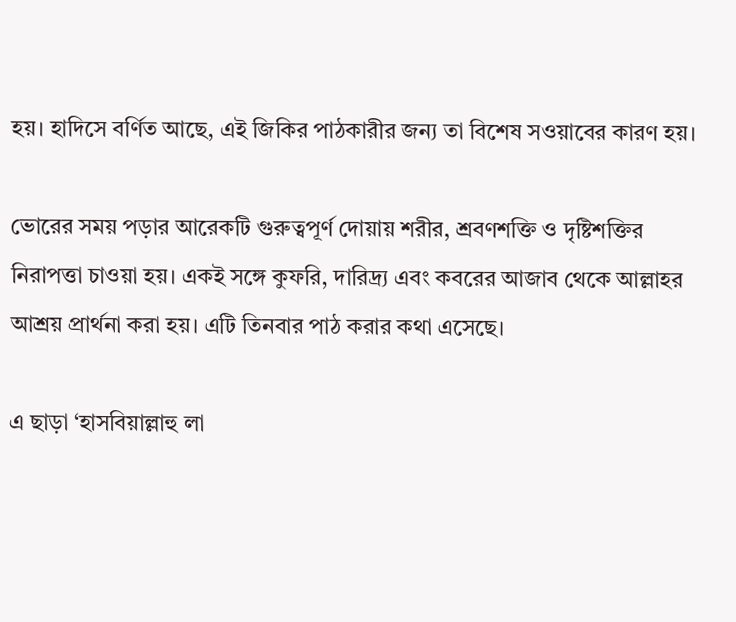হয়। হাদিসে বর্ণিত আছে, এই জিকির পাঠকারীর জন্য তা বিশেষ সওয়াবের কারণ হয়।

ভোরের সময় পড়ার আরেকটি গুরুত্বপূর্ণ দোয়ায় শরীর, শ্রবণশক্তি ও দৃষ্টিশক্তির নিরাপত্তা চাওয়া হয়। একই সঙ্গে কুফরি, দারিদ্র্য এবং কবরের আজাব থেকে আল্লাহর আশ্রয় প্রার্থনা করা হয়। এটি তিনবার পাঠ করার কথা এসেছে।

এ ছাড়া ‘হাসবিয়াল্লাহু লা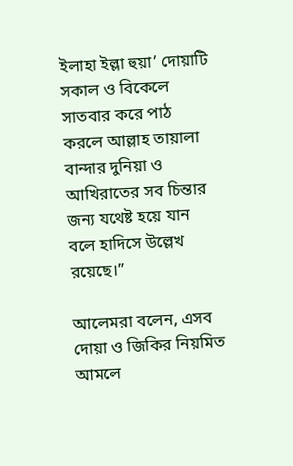ইলাহা ইল্লা হুয়া’ দোয়াটি সকাল ও বিকেলে সাতবার করে পাঠ করলে আল্লাহ তায়ালা বান্দার দুনিয়া ও আখিরাতের সব চিন্তার জন্য যথেষ্ট হয়ে যান বলে হাদিসে উল্লেখ রয়েছে।”

আলেমরা বলেন, এসব দোয়া ও জিকির নিয়মিত আমলে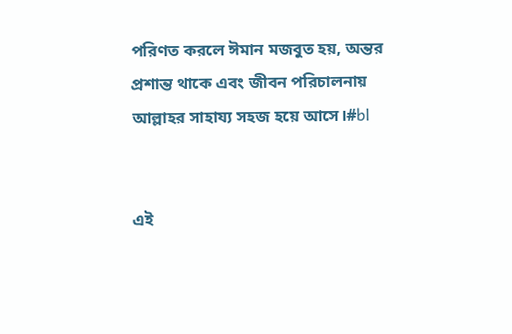পরিণত করলে ঈমান মজবুত হয়, অন্তর প্রশান্ত থাকে এবং জীবন পরিচালনায় আল্লাহর সাহায্য সহজ হয়ে আসে।#bl


এই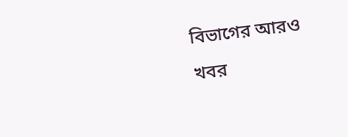বিভাগের আরও খবর